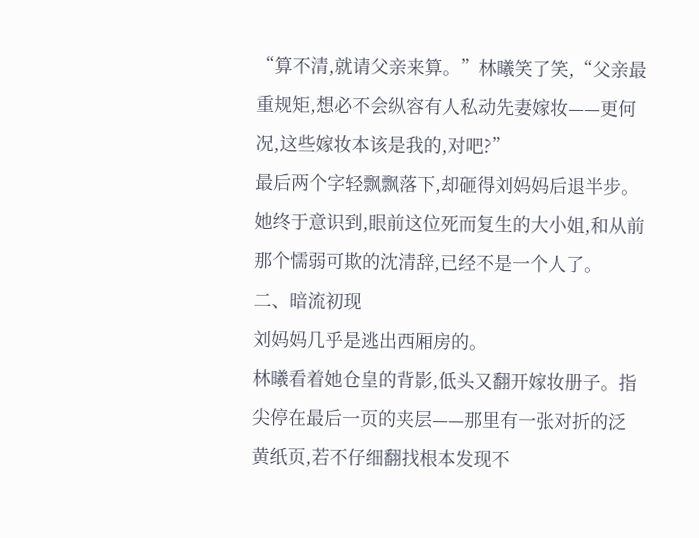“算不清,就请父亲来算。”林曦笑了笑,“父亲最重规矩,想必不会纵容有人私动先妻嫁妆——更何况,这些嫁妆本该是我的,对吧?”
最后两个字轻飘飘落下,却砸得刘妈妈后退半步。
她终于意识到,眼前这位死而复生的大小姐,和从前那个懦弱可欺的沈清辞,已经不是一个人了。
二、暗流初现
刘妈妈几乎是逃出西厢房的。
林曦看着她仓皇的背影,低头又翻开嫁妆册子。指尖停在最后一页的夹层——那里有一张对折的泛黄纸页,若不仔细翻找根本发现不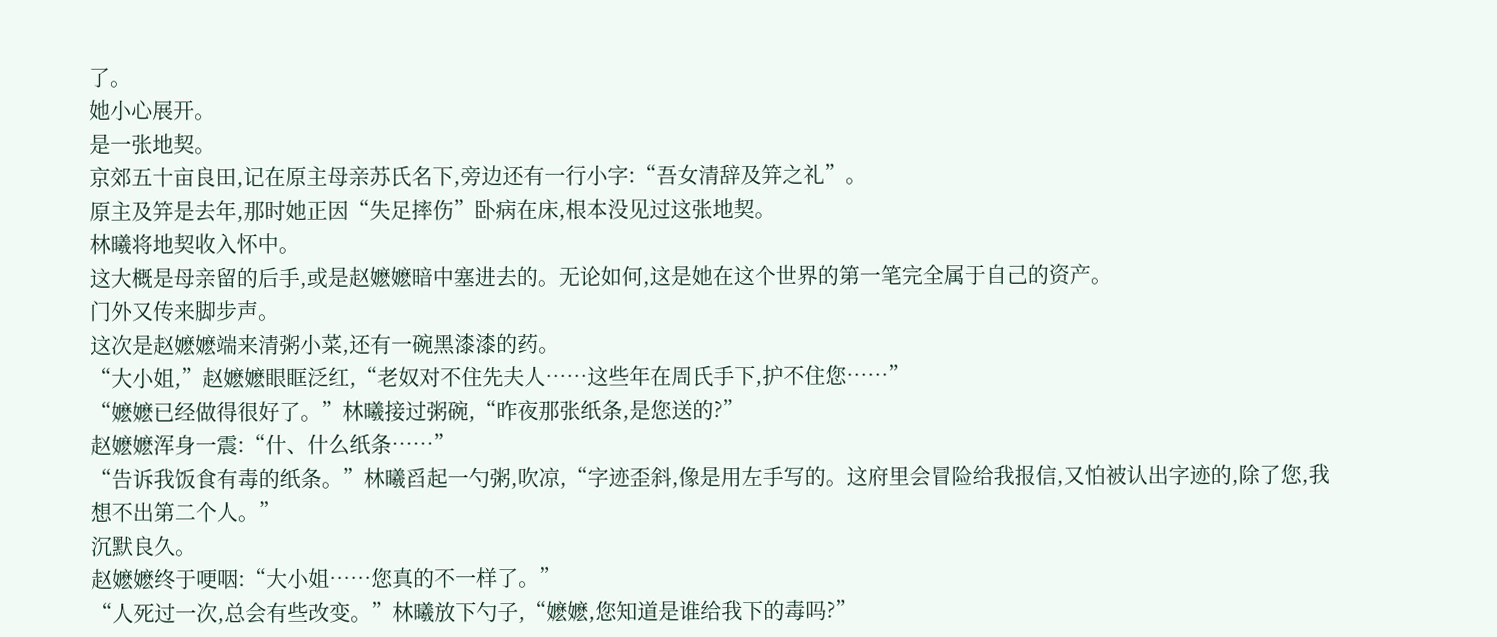了。
她小心展开。
是一张地契。
京郊五十亩良田,记在原主母亲苏氏名下,旁边还有一行小字:“吾女清辞及笄之礼”。
原主及笄是去年,那时她正因“失足摔伤”卧病在床,根本没见过这张地契。
林曦将地契收入怀中。
这大概是母亲留的后手,或是赵嬷嬷暗中塞进去的。无论如何,这是她在这个世界的第一笔完全属于自己的资产。
门外又传来脚步声。
这次是赵嬷嬷端来清粥小菜,还有一碗黑漆漆的药。
“大小姐,”赵嬷嬷眼眶泛红,“老奴对不住先夫人……这些年在周氏手下,护不住您……”
“嬷嬷已经做得很好了。”林曦接过粥碗,“昨夜那张纸条,是您送的?”
赵嬷嬷浑身一震:“什、什么纸条……”
“告诉我饭食有毒的纸条。”林曦舀起一勺粥,吹凉,“字迹歪斜,像是用左手写的。这府里会冒险给我报信,又怕被认出字迹的,除了您,我想不出第二个人。”
沉默良久。
赵嬷嬷终于哽咽:“大小姐……您真的不一样了。”
“人死过一次,总会有些改变。”林曦放下勺子,“嬷嬷,您知道是谁给我下的毒吗?”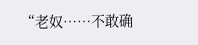“老奴……不敢确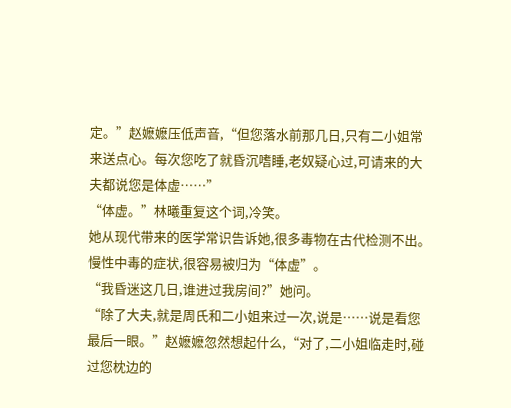定。”赵嬷嬷压低声音,“但您落水前那几日,只有二小姐常来送点心。每次您吃了就昏沉嗜睡,老奴疑心过,可请来的大夫都说您是体虚……”
“体虚。”林曦重复这个词,冷笑。
她从现代带来的医学常识告诉她,很多毒物在古代检测不出。慢性中毒的症状,很容易被归为“体虚”。
“我昏迷这几日,谁进过我房间?”她问。
“除了大夫,就是周氏和二小姐来过一次,说是……说是看您最后一眼。”赵嬷嬷忽然想起什么,“对了,二小姐临走时,碰过您枕边的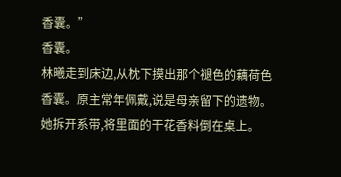香囊。”
香囊。
林曦走到床边,从枕下摸出那个褪色的藕荷色香囊。原主常年佩戴,说是母亲留下的遗物。
她拆开系带,将里面的干花香料倒在桌上。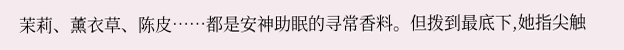茉莉、薰衣草、陈皮……都是安神助眠的寻常香料。但拨到最底下,她指尖触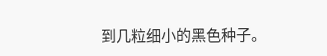到几粒细小的黑色种子。